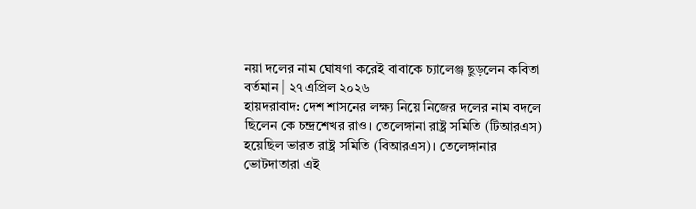নয়া দলের নাম ঘোষণা করেই বাবাকে চ্যালেঞ্জ ছুড়লেন কবিতা
বর্তমান | ২৭ এপ্রিল ২০২৬
হায়দরাবাদ: দেশ শাসনের লক্ষ্য নিয়ে নিজের দলের নাম বদলে ছিলেন কে চন্দ্রশেখর রাও। তেলেঙ্গানা রাষ্ট্র সমিতি (টিআরএস) হয়েছিল ভারত রাষ্ট্র সমিতি (বিআরএস)। তেলেঙ্গানার ভোটদাতারা এই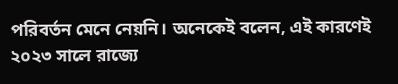পরিবর্তন মেনে নেয়নি। অনেকেই বলেন, এই কারণেই ২০২৩ সালে রাজ্যে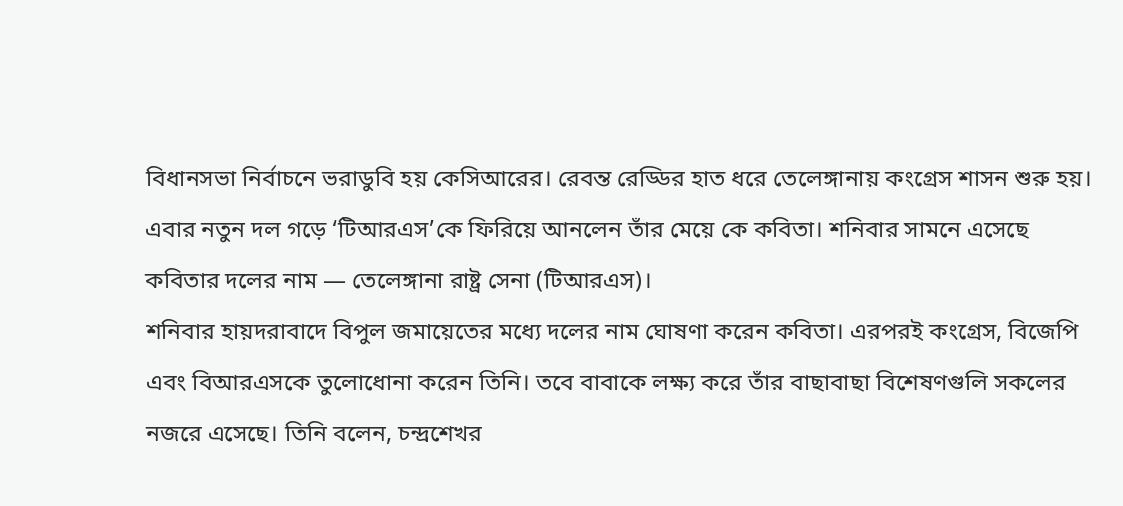বিধানসভা নির্বাচনে ভরাডুবি হয় কেসিআরের। রেবন্ত রেড্ডির হাত ধরে তেলেঙ্গানায় কংগ্রেস শাসন শুরু হয়। এবার নতুন দল গড়ে ‘টিআরএস’কে ফিরিয়ে আনলেন তাঁর মেয়ে কে কবিতা। শনিবার সামনে এসেছে কবিতার দলের নাম — তেলেঙ্গানা রাষ্ট্র সেনা (টিআরএস)।
শনিবার হায়দরাবাদে বিপুল জমায়েতের মধ্যে দলের নাম ঘোষণা করেন কবিতা। এরপরই কংগ্রেস, বিজেপি এবং বিআরএসকে তুলোধোনা করেন তিনি। তবে বাবাকে লক্ষ্য করে তাঁর বাছাবাছা বিশেষণগুলি সকলের নজরে এসেছে। তিনি বলেন, চন্দ্রশেখর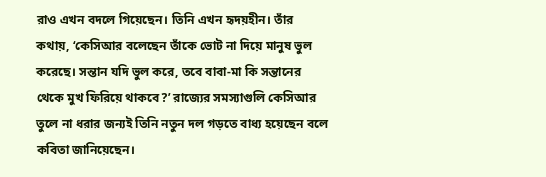রাও এখন বদলে গিয়েছেন। তিনি এখন হৃদয়হীন। তাঁর কথায়, ‘কেসিআর বলেছেন তাঁকে ভোট না দিয়ে মানুষ ভুল করেছে। সন্তান যদি ভুল করে, তবে বাবা-মা কি সন্তানের থেকে মুখ ফিরিয়ে থাকবে?’ রাজ্যের সমস্যাগুলি কেসিআর তুলে না ধরার জন্যই তিনি নতুন দল গড়তে বাধ্য হয়েছেন বলে কবিতা জানিয়েছেন।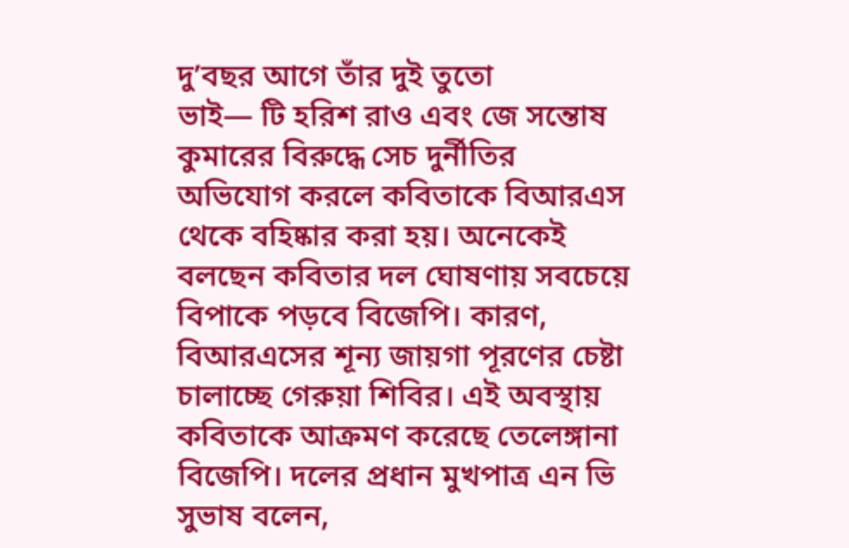দু’বছর আগে তাঁর দুই তুতো
ভাই— টি হরিশ রাও এবং জে সন্তোষ কুমারের বিরুদ্ধে সেচ দুর্নীতির অভিযোগ করলে কবিতাকে বিআরএস থেকে বহিষ্কার করা হয়। অনেকেই বলছেন কবিতার দল ঘোষণায় সবচেয়ে বিপাকে পড়বে বিজেপি। কারণ, বিআরএসের শূন্য জায়গা পূরণের চেষ্টা চালাচ্ছে গেরুয়া শিবির। এই অবস্থায় কবিতাকে আক্রমণ করেছে তেলেঙ্গানা বিজেপি। দলের প্রধান মুখপাত্র এন ভি সুভাষ বলেন,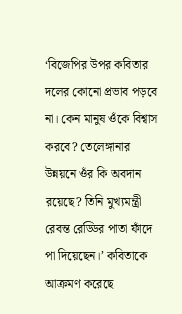‘বিজেপির উপর কবিতার দলের কোনো প্রভাব পড়বে না। কেন মানুষ ওঁকে বিশ্বাস করবে? তেলেঙ্গানার উন্নয়নে ওঁর কি অবদান রয়েছে? তিনি মুখ্যমন্ত্রী রেবন্ত রেড্ডির পাতা ফাঁদে পা দিয়েছেন।’ কবিতাকে আক্রমণ করেছে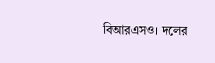বিআরএসও। দলের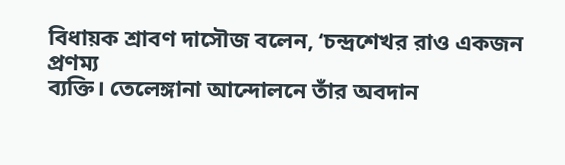বিধায়ক শ্রাবণ দাসৌজ বলেন, ‘চন্দ্রশেখর রাও একজন প্রণম্য
ব্যক্তি। তেলেঙ্গানা আন্দোলনে তাঁর অবদান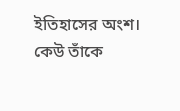ইতিহাসের অংশ। কেউ তাঁকে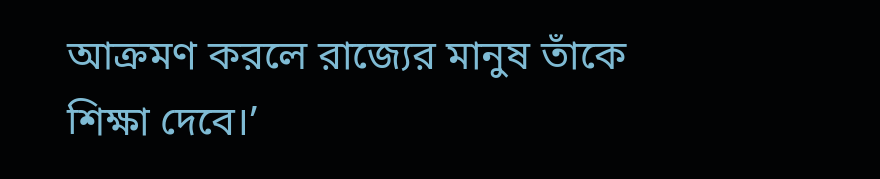আক্রমণ করলে রাজ্যের মানুষ তাঁকে শিক্ষা দেবে।’